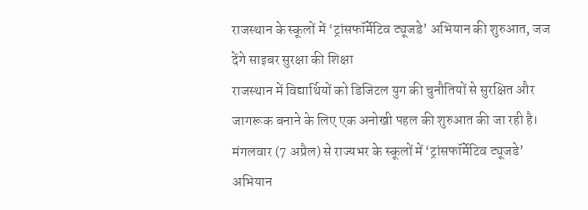राजस्थान के स्कूलों में ‘ट्रांसफॉर्मेटिव ट्यूजडे’ अभियान की शुरुआत, जज देंगे साइबर सुरक्षा की शिक्षा
राजस्थान में विद्यार्थियों को डिजिटल युग की चुनौतियों से सुरक्षित और जागरूक बनाने के लिए एक अनोखी पहल की शुरुआत की जा रही है। मंगलवार (7 अप्रैल) से राज्यभर के स्कूलों में ‘ट्रांसफॉर्मेटिव ट्यूजडे’ अभियान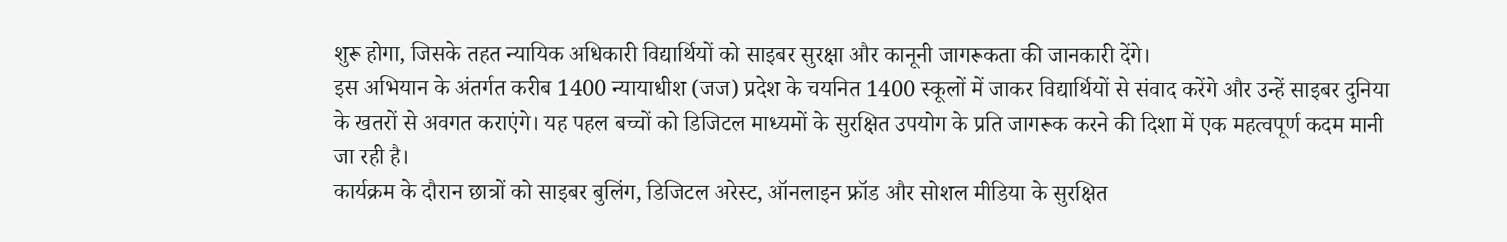शुरू होगा, जिसके तहत न्यायिक अधिकारी विद्यार्थियों को साइबर सुरक्षा और कानूनी जागरूकता की जानकारी देंगे।
इस अभियान के अंतर्गत करीब 1400 न्यायाधीश (जज) प्रदेश के चयनित 1400 स्कूलों में जाकर विद्यार्थियों से संवाद करेंगे और उन्हें साइबर दुनिया के खतरों से अवगत कराएंगे। यह पहल बच्चों को डिजिटल माध्यमों के सुरक्षित उपयोग के प्रति जागरूक करने की दिशा में एक महत्वपूर्ण कदम मानी जा रही है।
कार्यक्रम के दौरान छात्रों को साइबर बुलिंग, डिजिटल अरेस्ट, ऑनलाइन फ्रॉड और सोशल मीडिया के सुरक्षित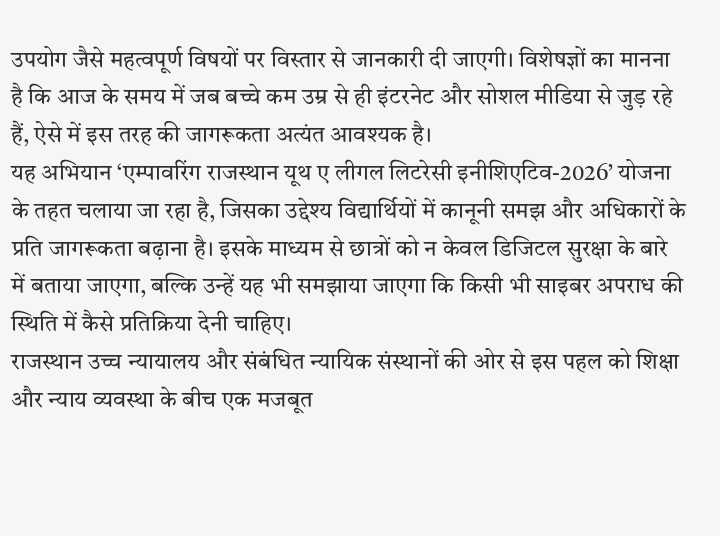उपयोग जैसे महत्वपूर्ण विषयों पर विस्तार से जानकारी दी जाएगी। विशेषज्ञों का मानना है कि आज के समय में जब बच्चे कम उम्र से ही इंटरनेट और सोशल मीडिया से जुड़ रहे हैं, ऐसे में इस तरह की जागरूकता अत्यंत आवश्यक है।
यह अभियान ‘एम्पावरिंग राजस्थान यूथ ए लीगल लिटरेसी इनीशिएटिव-2026’ योजना के तहत चलाया जा रहा है, जिसका उद्देश्य विद्यार्थियों में कानूनी समझ और अधिकारों के प्रति जागरूकता बढ़ाना है। इसके माध्यम से छात्रों को न केवल डिजिटल सुरक्षा के बारे में बताया जाएगा, बल्कि उन्हें यह भी समझाया जाएगा कि किसी भी साइबर अपराध की स्थिति में कैसे प्रतिक्रिया देनी चाहिए।
राजस्थान उच्च न्यायालय और संबंधित न्यायिक संस्थानों की ओर से इस पहल को शिक्षा और न्याय व्यवस्था के बीच एक मजबूत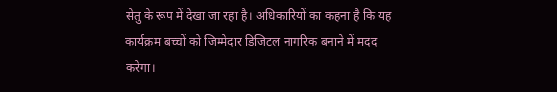सेतु के रूप में देखा जा रहा है। अधिकारियों का कहना है कि यह कार्यक्रम बच्चों को जिम्मेदार डिजिटल नागरिक बनाने में मदद करेगा।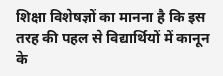शिक्षा विशेषज्ञों का मानना है कि इस तरह की पहल से विद्यार्थियों में कानून के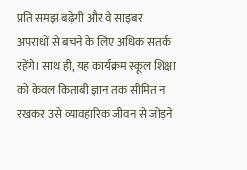प्रति समझ बढ़ेगी और वे साइबर अपराधों से बचने के लिए अधिक सतर्क रहेंगे। साथ ही, यह कार्यक्रम स्कूल शिक्षा को केवल किताबी ज्ञान तक सीमित न रखकर उसे व्यावहारिक जीवन से जोड़ने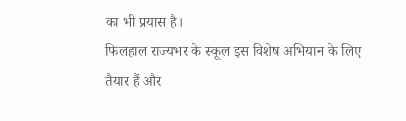का भी प्रयास है।
फिलहाल राज्यभर के स्कूल इस विशेष अभियान के लिए तैयार हैं और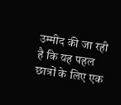उम्मीद की जा रही है कि यह पहल छात्रों के लिए एक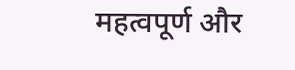महत्वपूर्ण और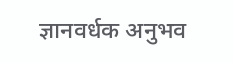ज्ञानवर्धक अनुभव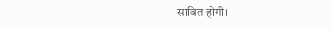साबित होगी।